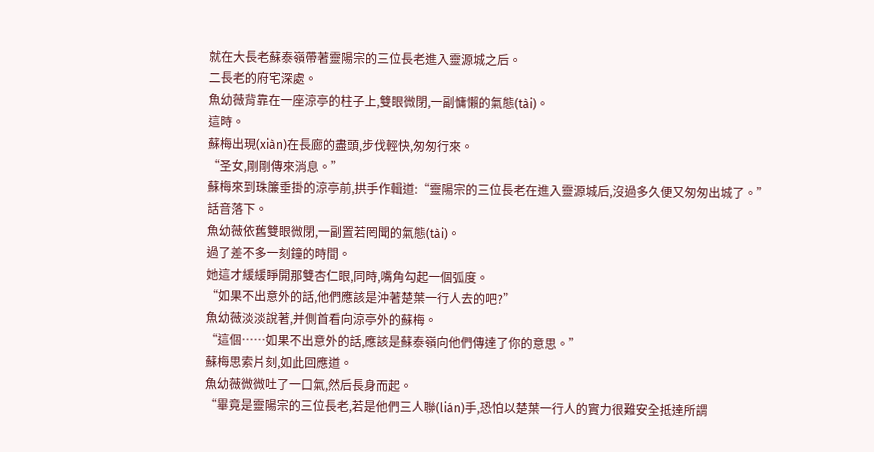就在大長老蘇泰嶺帶著靈陽宗的三位長老進入靈源城之后。
二長老的府宅深處。
魚幼薇背靠在一座涼亭的柱子上,雙眼微閉,一副慵懶的氣態(tài)。
這時。
蘇梅出現(xiàn)在長廊的盡頭,步伐輕快,匆匆行來。
“圣女,剛剛傳來消息。”
蘇梅來到珠簾垂掛的涼亭前,拱手作輯道:“靈陽宗的三位長老在進入靈源城后,沒過多久便又匆匆出城了。”
話音落下。
魚幼薇依舊雙眼微閉,一副置若罔聞的氣態(tài)。
過了差不多一刻鐘的時間。
她這才緩緩睜開那雙杏仁眼,同時,嘴角勾起一個弧度。
“如果不出意外的話,他們應該是沖著楚葉一行人去的吧?”
魚幼薇淡淡說著,并側首看向涼亭外的蘇梅。
“這個……如果不出意外的話,應該是蘇泰嶺向他們傳達了你的意思。”
蘇梅思索片刻,如此回應道。
魚幼薇微微吐了一口氣,然后長身而起。
“畢竟是靈陽宗的三位長老,若是他們三人聯(lián)手,恐怕以楚葉一行人的實力很難安全抵達所謂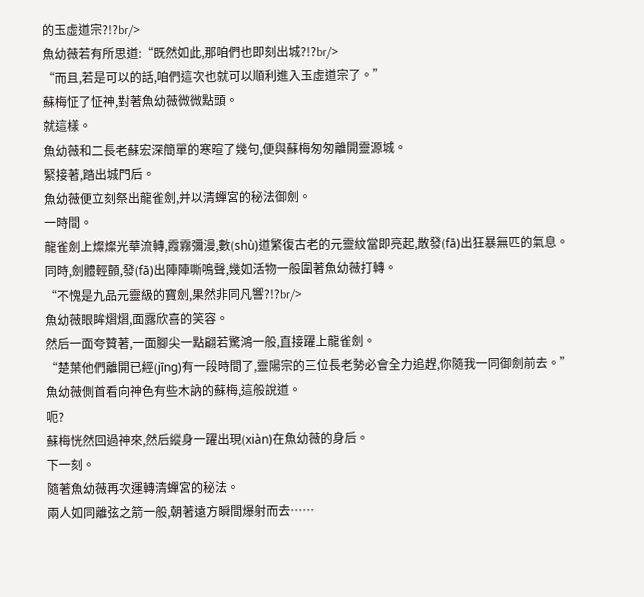的玉虛道宗?!?br/>
魚幼薇若有所思道:“既然如此,那咱們也即刻出城?!?br/>
“而且,若是可以的話,咱們這次也就可以順利進入玉虛道宗了。”
蘇梅怔了怔神,對著魚幼薇微微點頭。
就這樣。
魚幼薇和二長老蘇宏深簡單的寒暄了幾句,便與蘇梅匆匆離開靈源城。
緊接著,踏出城門后。
魚幼薇便立刻祭出龍雀劍,并以清蟬宮的秘法御劍。
一時間。
龍雀劍上燦燦光華流轉,霞霧彌漫,數(shù)道繁復古老的元靈紋當即亮起,散發(fā)出狂暴無匹的氣息。
同時,劍體輕顫,發(fā)出陣陣嘶鳴聲,幾如活物一般圍著魚幼薇打轉。
“不愧是九品元靈級的寶劍,果然非同凡響?!?br/>
魚幼薇眼眸熠熠,面露欣喜的笑容。
然后一面夸贊著,一面腳尖一點翩若驚鴻一般,直接躍上龍雀劍。
“楚葉他們離開已經(jīng)有一段時間了,靈陽宗的三位長老勢必會全力追趕,你隨我一同御劍前去。”
魚幼薇側首看向神色有些木訥的蘇梅,這般說道。
呃?
蘇梅恍然回過神來,然后縱身一躍出現(xiàn)在魚幼薇的身后。
下一刻。
隨著魚幼薇再次運轉清蟬宮的秘法。
兩人如同離弦之箭一般,朝著遠方瞬間爆射而去……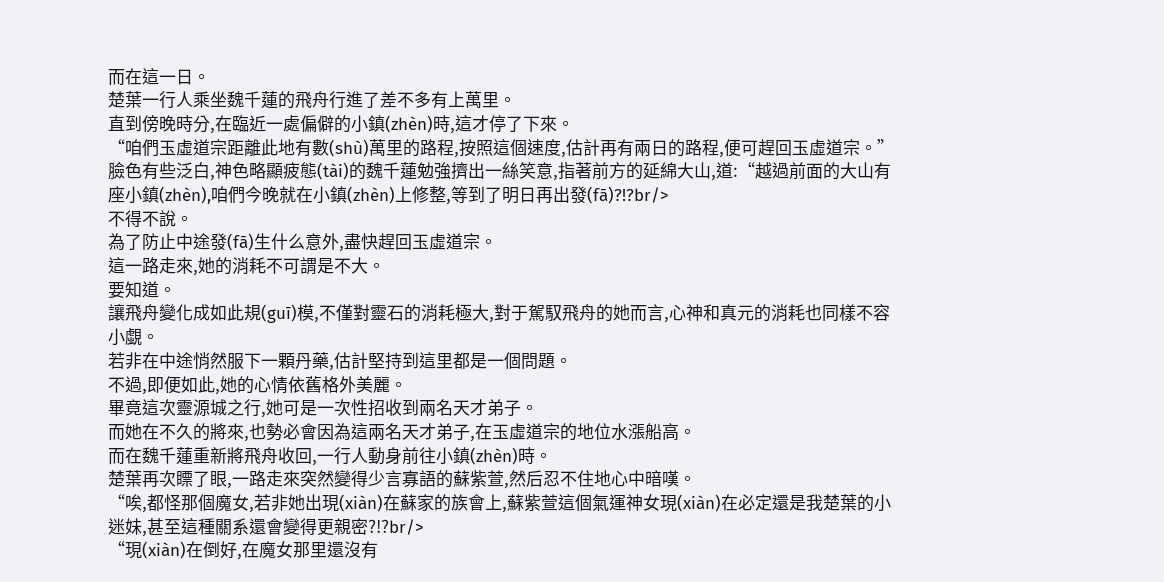而在這一日。
楚葉一行人乘坐魏千蓮的飛舟行進了差不多有上萬里。
直到傍晚時分,在臨近一處偏僻的小鎮(zhèn)時,這才停了下來。
“咱們玉虛道宗距離此地有數(shù)萬里的路程,按照這個速度,估計再有兩日的路程,便可趕回玉虛道宗。”
臉色有些泛白,神色略顯疲態(tài)的魏千蓮勉強擠出一絲笑意,指著前方的延綿大山,道:“越過前面的大山有座小鎮(zhèn),咱們今晚就在小鎮(zhèn)上修整,等到了明日再出發(fā)?!?br/>
不得不說。
為了防止中途發(fā)生什么意外,盡快趕回玉虛道宗。
這一路走來,她的消耗不可謂是不大。
要知道。
讓飛舟變化成如此規(guī)模,不僅對靈石的消耗極大,對于駕馭飛舟的她而言,心神和真元的消耗也同樣不容小覷。
若非在中途悄然服下一顆丹藥,估計堅持到這里都是一個問題。
不過,即便如此,她的心情依舊格外美麗。
畢竟這次靈源城之行,她可是一次性招收到兩名天才弟子。
而她在不久的將來,也勢必會因為這兩名天才弟子,在玉虛道宗的地位水漲船高。
而在魏千蓮重新將飛舟收回,一行人動身前往小鎮(zhèn)時。
楚葉再次瞟了眼,一路走來突然變得少言寡語的蘇紫萱,然后忍不住地心中暗嘆。
“唉,都怪那個魔女,若非她出現(xiàn)在蘇家的族會上,蘇紫萱這個氣運神女現(xiàn)在必定還是我楚葉的小迷妹,甚至這種關系還會變得更親密?!?br/>
“現(xiàn)在倒好,在魔女那里還沒有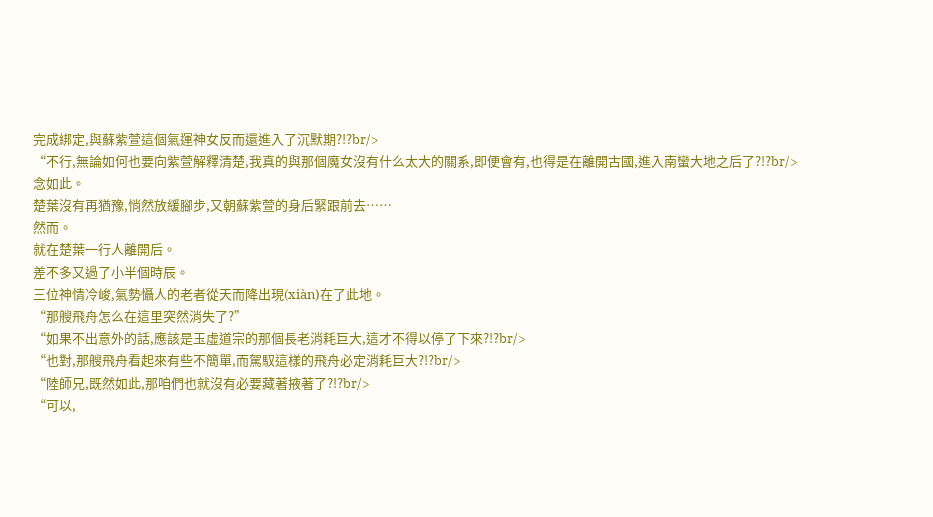完成綁定,與蘇紫萱這個氣運神女反而還進入了沉默期?!?br/>
“不行,無論如何也要向紫萱解釋清楚,我真的與那個魔女沒有什么太大的關系,即便會有,也得是在離開古國,進入南蠻大地之后了?!?br/>
念如此。
楚葉沒有再猶豫,悄然放緩腳步,又朝蘇紫萱的身后緊跟前去……
然而。
就在楚葉一行人離開后。
差不多又過了小半個時辰。
三位神情冷峻,氣勢懾人的老者從天而降出現(xiàn)在了此地。
“那艘飛舟怎么在這里突然消失了?”
“如果不出意外的話,應該是玉虛道宗的那個長老消耗巨大,這才不得以停了下來?!?br/>
“也對,那艘飛舟看起來有些不簡單,而駕馭這樣的飛舟必定消耗巨大?!?br/>
“陸師兄,既然如此,那咱們也就沒有必要藏著掖著了?!?br/>
“可以,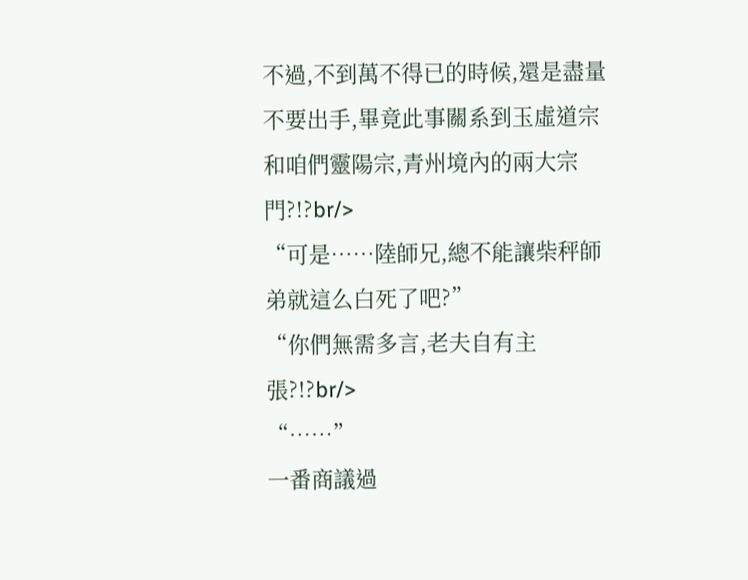不過,不到萬不得已的時候,還是盡量不要出手,畢竟此事關系到玉虛道宗和咱們靈陽宗,青州境內的兩大宗門?!?br/>
“可是……陸師兄,總不能讓柴秤師弟就這么白死了吧?”
“你們無需多言,老夫自有主張?!?br/>
“……”
一番商議過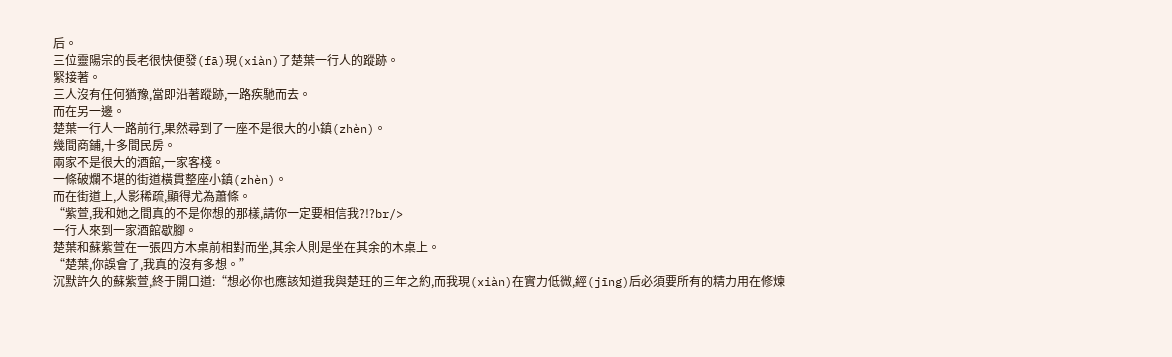后。
三位靈陽宗的長老很快便發(fā)現(xiàn)了楚葉一行人的蹤跡。
緊接著。
三人沒有任何猶豫,當即沿著蹤跡,一路疾馳而去。
而在另一邊。
楚葉一行人一路前行,果然尋到了一座不是很大的小鎮(zhèn)。
幾間商鋪,十多間民房。
兩家不是很大的酒館,一家客棧。
一條破爛不堪的街道橫貫整座小鎮(zhèn)。
而在街道上,人影稀疏,顯得尤為蕭條。
“紫萱,我和她之間真的不是你想的那樣,請你一定要相信我?!?br/>
一行人來到一家酒館歇腳。
楚葉和蘇紫萱在一張四方木桌前相對而坐,其余人則是坐在其余的木桌上。
“楚葉,你誤會了,我真的沒有多想。”
沉默許久的蘇紫萱,終于開口道:“想必你也應該知道我與楚玨的三年之約,而我現(xiàn)在實力低微,經(jīng)后必須要所有的精力用在修煉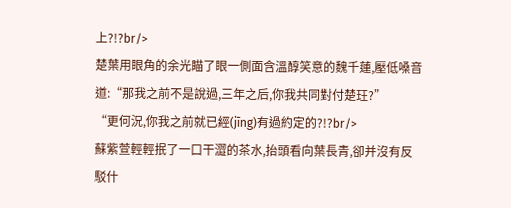上?!?br/>
楚葉用眼角的余光瞄了眼一側面含溫醇笑意的魏千蓮,壓低嗓音道:“那我之前不是說過,三年之后,你我共同對付楚玨?”
“更何況,你我之前就已經(jīng)有過約定的?!?br/>
蘇紫萱輕輕抿了一口干澀的茶水,抬頭看向葉長青,卻并沒有反駁什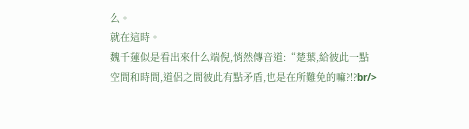么。
就在這時。
魏千蓮似是看出來什么端倪,悄然傳音道:“楚葉,給彼此一點空間和時間,道侶之間彼此有點矛盾,也是在所難免的嘛?!?br/>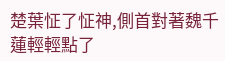楚葉怔了怔神,側首對著魏千蓮輕輕點了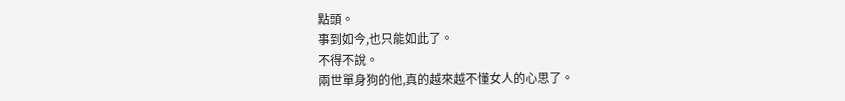點頭。
事到如今,也只能如此了。
不得不說。
兩世單身狗的他,真的越來越不懂女人的心思了。